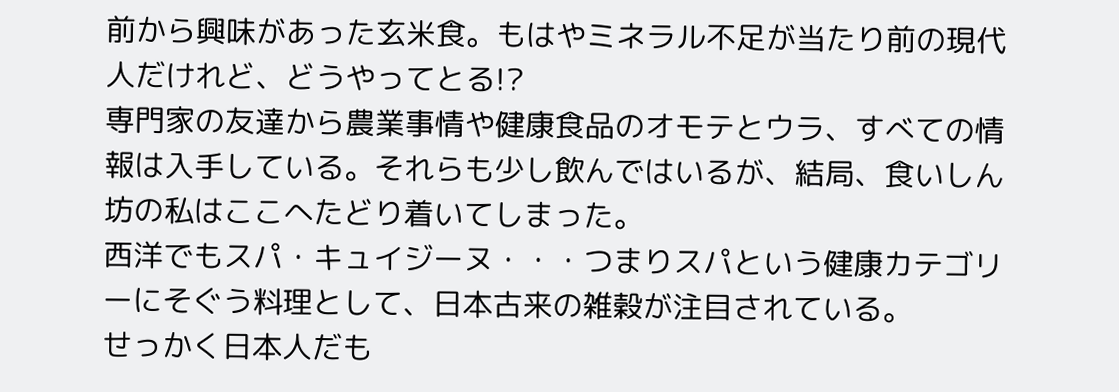前から興味があった玄米食。もはやミネラル不足が当たり前の現代人だけれど、どうやってとる!?
専門家の友達から農業事情や健康食品のオモテとウラ、すべての情報は入手している。それらも少し飲んではいるが、結局、食いしん坊の私はここへたどり着いてしまった。
西洋でもスパ・キュイジーヌ・・・つまりスパという健康カテゴリーにそぐう料理として、日本古来の雑穀が注目されている。
せっかく日本人だも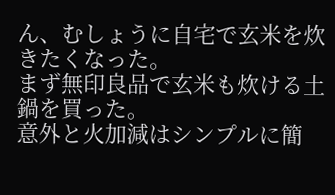ん、むしょうに自宅で玄米を炊きたくなった。
まず無印良品で玄米も炊ける土鍋を買った。
意外と火加減はシンプルに簡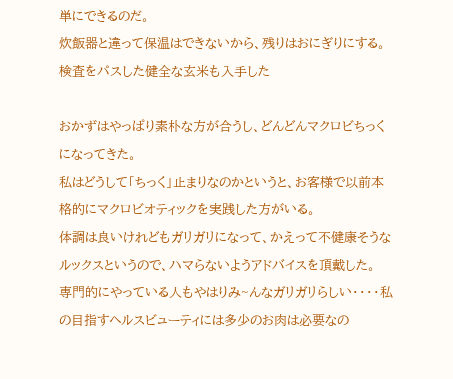単にできるのだ。
炊飯器と違って保温はできないから、残りはおにぎりにする。
検査をパスした健全な玄米も入手した

おかずはやっぱり素朴な方が合うし、どんどんマクロビちっくになってきた。
私はどうして「ちっく」止まりなのかというと、お客様で以前本格的にマクロビオティックを実践した方がいる。
体調は良いけれどもガリガリになって、かえって不健康そうなルックスというので、ハマらないようアドバイスを頂戴した。
専門的にやっている人もやはりみ~んなガリガリらしい・・・・私の目指すヘルスビューティには多少のお肉は必要なの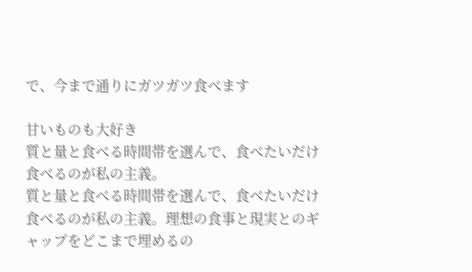で、今まで通りにガツガツ食べます

甘いものも大好き
質と量と食べる時間帯を選んで、食べたいだけ食べるのが私の主義。
質と量と食べる時間帯を選んで、食べたいだけ食べるのが私の主義。理想の食事と現実とのギャップをどこまで埋めるの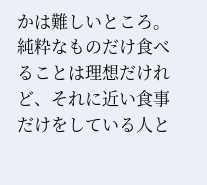かは難しいところ。純粋なものだけ食べることは理想だけれど、それに近い食事だけをしている人と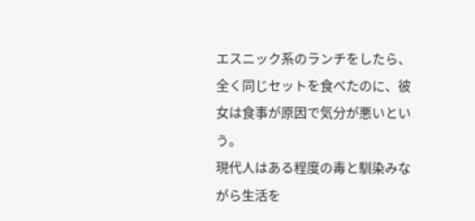エスニック系のランチをしたら、全く同じセットを食べたのに、彼女は食事が原因で気分が悪いという。
現代人はある程度の毒と馴染みながら生活を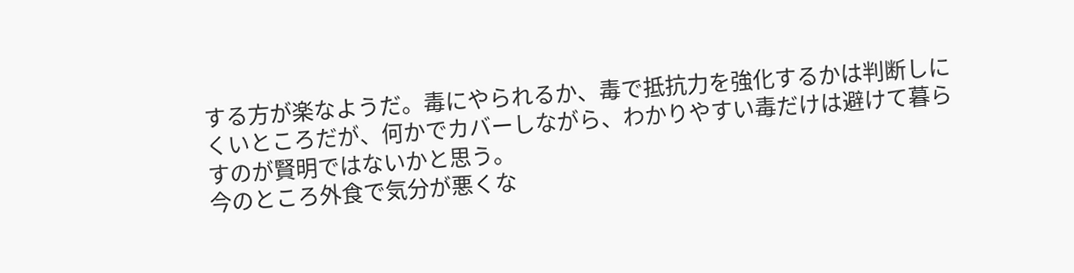する方が楽なようだ。毒にやられるか、毒で抵抗力を強化するかは判断しにくいところだが、何かでカバーしながら、わかりやすい毒だけは避けて暮らすのが賢明ではないかと思う。
今のところ外食で気分が悪くな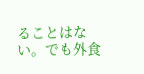ることはない。でも外食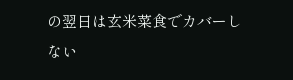の翌日は玄米菜食でカバーしない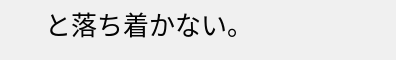と落ち着かない。